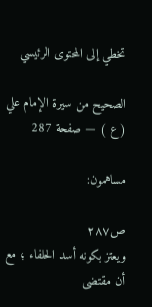تخطي إلى المحتوى الرئيسي

الصحيح من سيرة الإمام علي ( ع ) — صفحة 287

مساهمون:

ص٢٨٧
ويعتز بكونه أسد الحلفاء ؛ مع أن مقتضى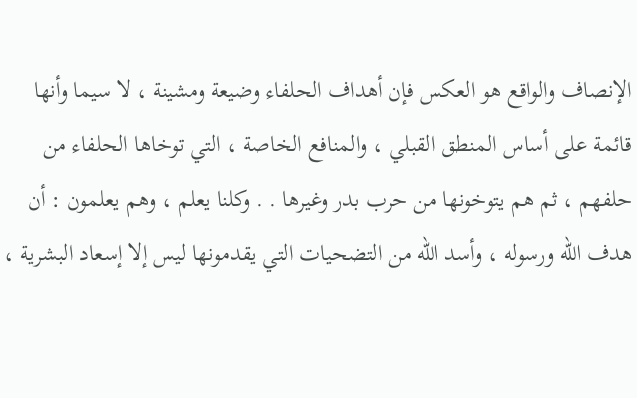الإنصاف والواقع هو العكس فإن أهداف الحلفاء وضيعة ومشينة ، لا سيما وأنها قائمة على أساس المنطق القبلي ، والمنافع الخاصة ، التي توخاها الحلفاء من حلفهم ، ثم هم يتوخونها من حرب بدر وغيرها . . وكلنا يعلم ، وهم يعلمون : أن هدف الله ورسوله ، وأسد الله من التضحيات التي يقدمونها ليس إلا إسعاد البشرية ،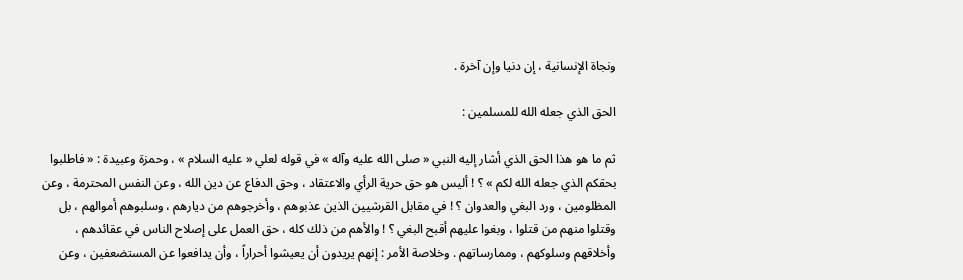ونجاة الإنسانية ، إن دنيا وإن آخرة .

الحق الذي جعله الله للمسلمين :

ثم ما هو هذا الحق الذي أشار إليه النبي « صلى الله عليه وآله » في قوله لعلي « عليه السلام » ، وحمزة وعبيدة : « فاطلبوا بحقكم الذي جعله الله لكم » ؟ ! أليس هو حق حرية الرأي والاعتقاد ، وحق الدفاع عن دين الله ، وعن النفس المحترمة ، وعن المظلومين ، ورد البغي والعدوان ؟ ! في مقابل القرشيين الذين عذبوهم ، وأخرجوهم من ديارهم ، وسلبوهم أموالهم ، بل وقتلوا منهم من قتلوا ، وبغوا عليهم أقبح البغي ؟ ! والأهم من ذلك كله ، حق العمل على إصلاح الناس في عقائدهم ، وأخلاقهم وسلوكهم ، وممارساتهم . وخلاصة الأمر : إنهم يريدون أن يعيشوا أحراراً ، وأن يدافعوا عن المستضعفين ، وعن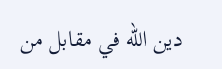دين الله في مقابل من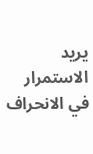يريد الاستمرار في الانحراف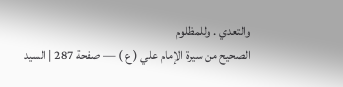والتعدي . وللمظلوم
الصحيح من سيرة الإمام علي ( ع ) — صفحة 287 | السيد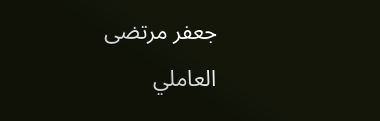جعفر مرتضى العاملي